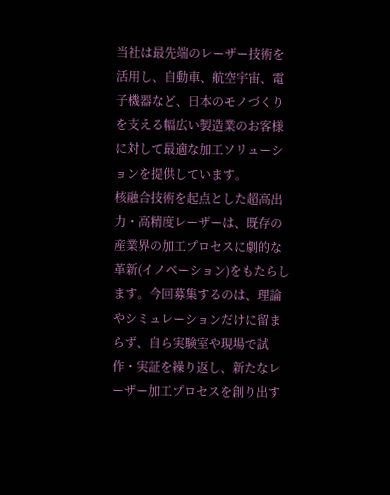当社は最先端のレーザー技術を活用し、自動車、航空宇宙、電子機器など、日本のモノづくりを支える幅広い製造業のお客様に対して最適な加工ソリューションを提供しています。
核融合技術を起点とした超高出力・高精度レーザーは、既存の産業界の加工プロセスに劇的な革新(イノベーション)をもたらします。今回募集するのは、理論やシミュレーションだけに留まらず、自ら実験室や現場で試作・実証を繰り返し、新たなレーザー加工プロセスを創り出す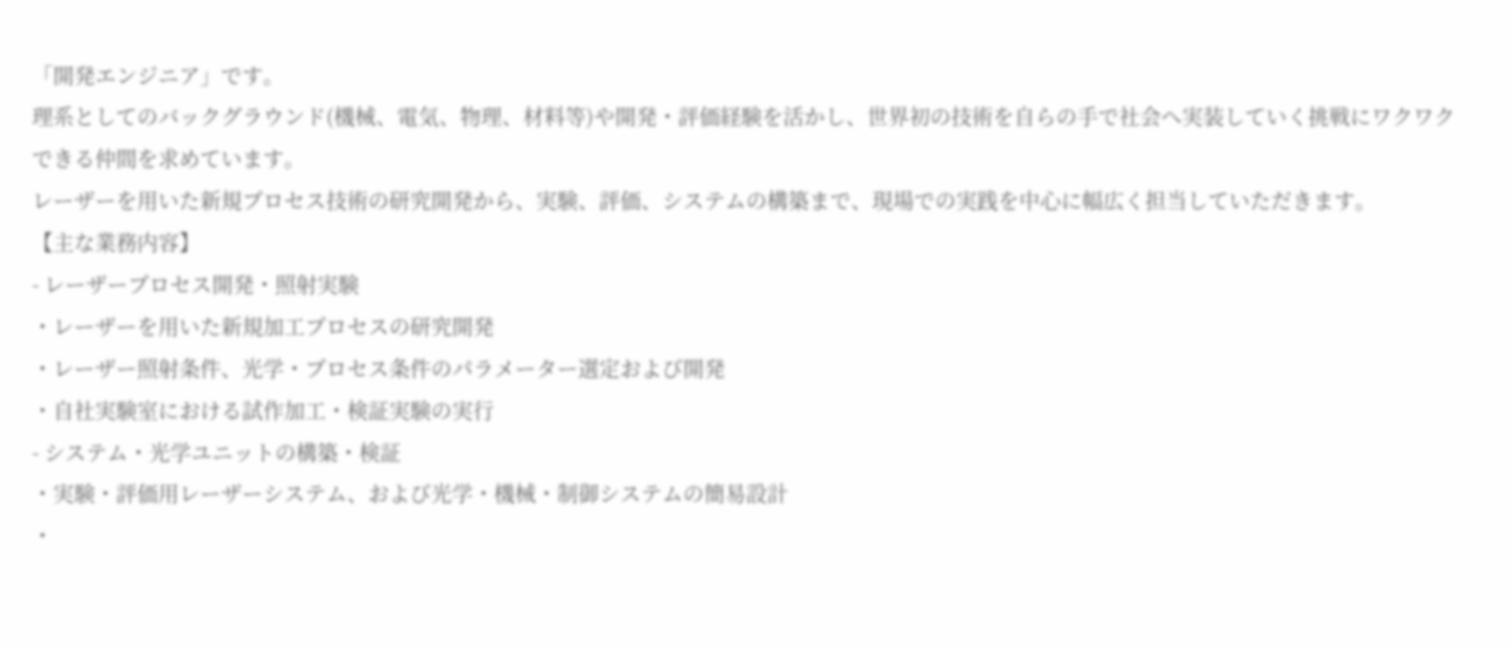「開発エンジニア」です。
理系としてのバックグラウンド(機械、電気、物理、材料等)や開発・評価経験を活かし、世界初の技術を自らの手で社会へ実装していく挑戦にワクワクできる仲間を求めています。
レーザーを用いた新規プロセス技術の研究開発から、実験、評価、システムの構築まで、現場での実践を中心に幅広く担当していただきます。
【主な業務内容】
- レーザープロセス開発・照射実験
・レーザーを用いた新規加工プロセスの研究開発
・レーザー照射条件、光学・プロセス条件のパラメーター選定および開発
・自社実験室における試作加工・検証実験の実行
- システム・光学ユニットの構築・検証
・実験・評価用レーザーシステム、および光学・機械・制御システムの簡易設計
・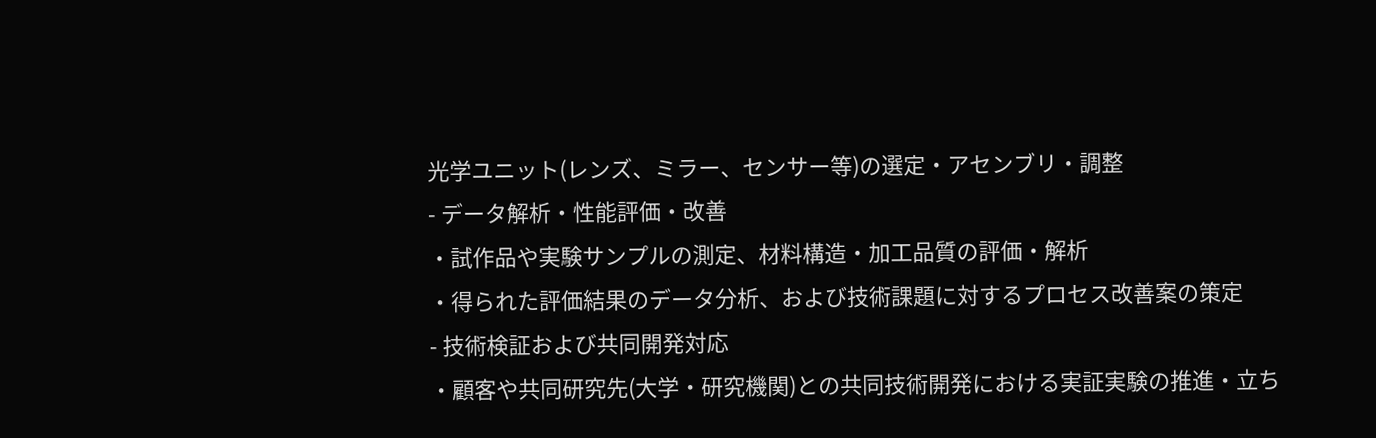光学ユニット(レンズ、ミラー、センサー等)の選定・アセンブリ・調整
- データ解析・性能評価・改善
・試作品や実験サンプルの測定、材料構造・加工品質の評価・解析
・得られた評価結果のデータ分析、および技術課題に対するプロセス改善案の策定
- 技術検証および共同開発対応
・顧客や共同研究先(大学・研究機関)との共同技術開発における実証実験の推進・立ち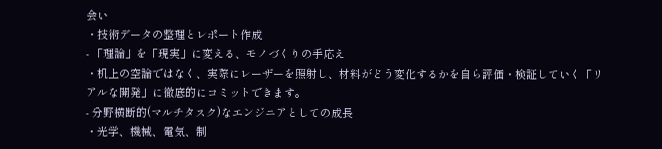会い
・技術データの整理とレポート作成
- 「理論」を「現実」に変える、モノづくりの手応え
・机上の空論ではなく、実際にレーザーを照射し、材料がどう変化するかを自ら評価・検証していく「リアルな開発」に徹底的にコミットできます。
- 分野横断的(マルチタスク)なエンジニアとしての成長
・光学、機械、電気、制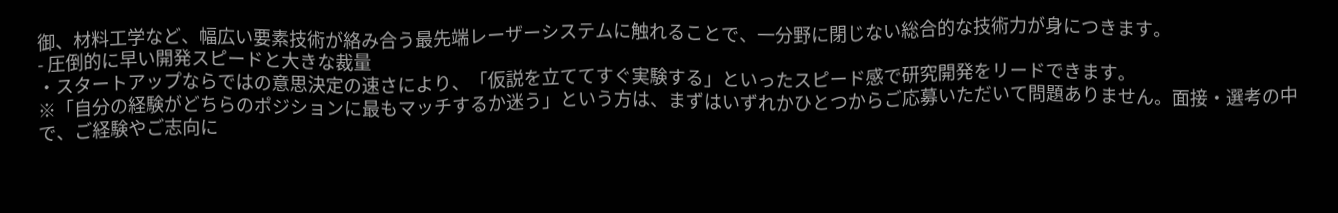御、材料工学など、幅広い要素技術が絡み合う最先端レーザーシステムに触れることで、一分野に閉じない総合的な技術力が身につきます。
- 圧倒的に早い開発スピードと大きな裁量
・スタートアップならではの意思決定の速さにより、「仮説を立ててすぐ実験する」といったスピード感で研究開発をリードできます。
※「自分の経験がどちらのポジションに最もマッチするか迷う」という方は、まずはいずれかひとつからご応募いただいて問題ありません。面接・選考の中で、ご経験やご志向に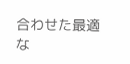合わせた最適な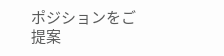ポジションをご提案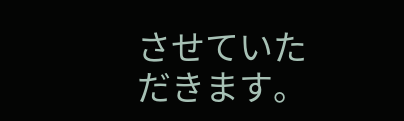させていただきます。